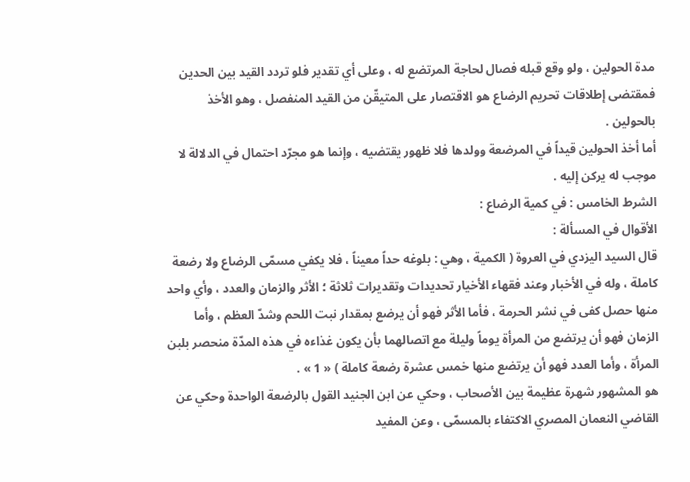مدة الحولين ، ولو وقع قبله فصال لحاجة المرتضع له ، وعلى أي تقدير فلو تردد القيد بين الحدين فمقتضى إطلاقات تحريم الرضاع هو الاقتصار على المتيقّن من القيد المنفصل ، وهو الأخذ بالحولين .
أما أخذ الحولين قيداً في المرضعة وولدها فلا ظهور يقتضيه ، وإنما هو مجرّد احتمال في الدلالة لا موجب له يركن إليه .
الشرط الخامس : في كمية الرضاع :
الأقوال في المسألة :
قال السيد اليزدي في العروة ( الكمية ، وهي : بلوغه حداً معيناً ، فلا يكفي مسمّى الرضاع ولا رضعة كاملة ، وله في الأخبار وعند فقهاء الأخيار تحديدات وتقديرات ثلاثة ؛ الأثر والزمان والعدد ، وأي واحد منها حصل كفى في نشر الحرمة ، فأما الأثر فهو أن يرضع بمقدار نبت اللحم وشدّ العظم ، وأما الزمان فهو أن يرتضع من المرأة يوماً وليلة مع اتصالهما بأن يكون غذاءه في هذه المدّة منحصر بلبن المرأة ، وأما العدد فهو أن يرتضع منها خمس عشرة رضعة كاملة ) « 1 » .
هو المشهور شهرة عظيمة بين الأصحاب ، وحكي عن ابن الجنيد القول بالرضعة الواحدة وحكي عن القاضي النعمان المصري الاكتفاء بالمسمّى ، وعن المفيد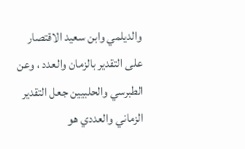والديلمي وابن سعيد الاقتصار على التقدير بالزمان والعدد ، وعن الطبرسي والحلبيين جعل التقدير الزماني والعددي هو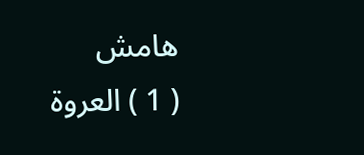هامش
( 1 ) العروة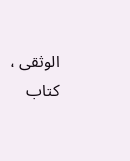الوثقى ، كتاب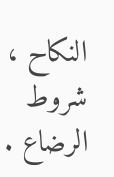النكاح ، شروط الرضاع .